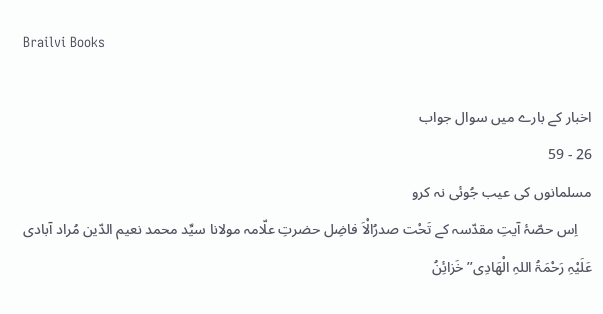Brailvi Books

اخبار کے بارے میں سوال جواب
26 - 59
مسلمانوں کی عیب جُوئی نہ کرو
    اِس حصّۂ آیتِ مقدّسہ کے تَحْت صدرُالْاَ فاضِل حضرتِ علّامہ مولانا سیِّد محمد نعیم الدّین مُراد آبادی عَلَیْہِ رَحْمَۃُ اللہِ الْھَادِی’’خَزائِنُ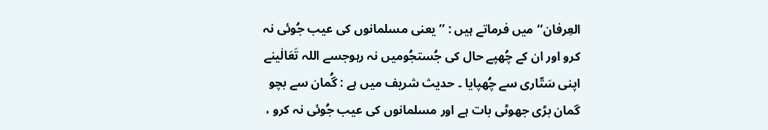العِرفان‘‘میں فرماتے ہیں : ’’یعنی مسلمانوں کی عیب جُوئی نہ کرو اور ان کے چُھپے حال کی جُستجُومیں نہ رہوجسے اللہ تَعَالٰینے اپنی سَتّاری سے چُھپایا ۔ حدیث شریف میں ہے : گُمان سے بچو گمان بڑی جھوٹی بات ہے اور مسلمانوں کی عیب جُوئی نہ کرو ،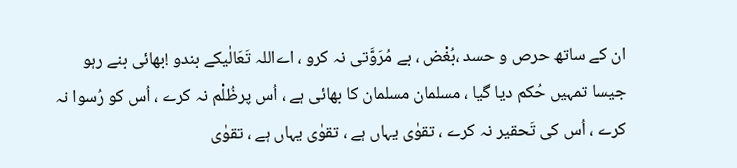ان کے ساتھ حرص و حسد ،بُغْض ، بے مُرَوَّتی نہ کرو ، اےاللہ تَعَالٰیکے بندو !بھائی بنے رہو جیسا تمہیں حُکم دیا گیا ، مسلمان مسلمان کا بھائی ہے ، اُس پرظُلْم نہ کرے ، اُس کو رُسوا نہ کرے ، اُس کی تَحقیر نہ کرے ، تقوٰی یہاں ہے ، تقوٰی یہاں ہے ، تقوٰی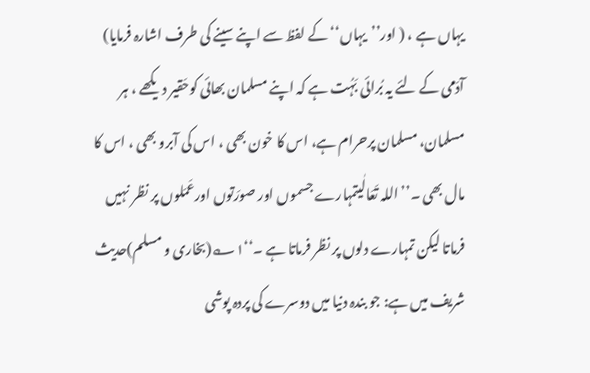یہاں ہے ، ( اور’’یہاں‘‘ کے لفظ سے اپنے سینے کی طرف اشارہ فرمایا) آدَمی کے لئے یہ بُرائی بَہُت ہے کہ اپنے مسلمان بھائی کوحَقیر دیکھے ، ہر مسلمان، مسلمان پرحرام ہے، اس کا خون بھی ، اس کی آبرو بھی ، اس کا مال بھی ۔’’اللہ تَعَالٰیتمہارے جسموں اور صورَتوں اورعَمَلوں پر نظر نہیں فرماتا لیکن تمہارے دلوں پر نظر فرماتا ہے ۔‘‘۱؎(بخاری و مسلم)حدیث شریف میں ہے: جو بندہ دنیا میں دوسرے کی پردہ پوشی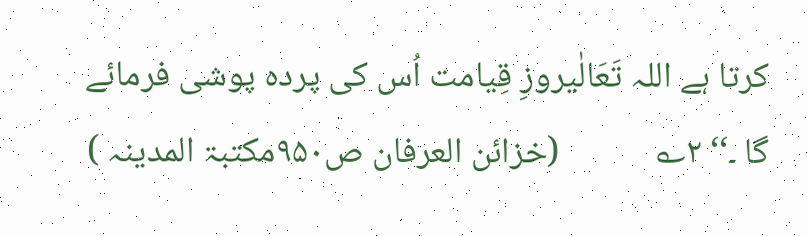کرتا ہے اللہ تَعَالٰیروزِ قِیامت اُس کی پردہ پوشی فرمائے گا ۔‘‘ ۲؎            (خزائن العرفان ص۹۵۰مکتبۃ المدینہ )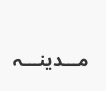مـــدینـــہ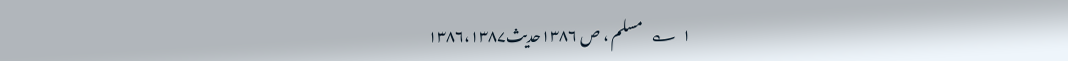۱  ؎   مسلم ، ص ۱۳۸۶حدیث۱۳۸۶،۱۳۸۷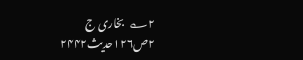۲؎  بخاری ج ۲ص۱۲۶حدیث۲۴۴۲